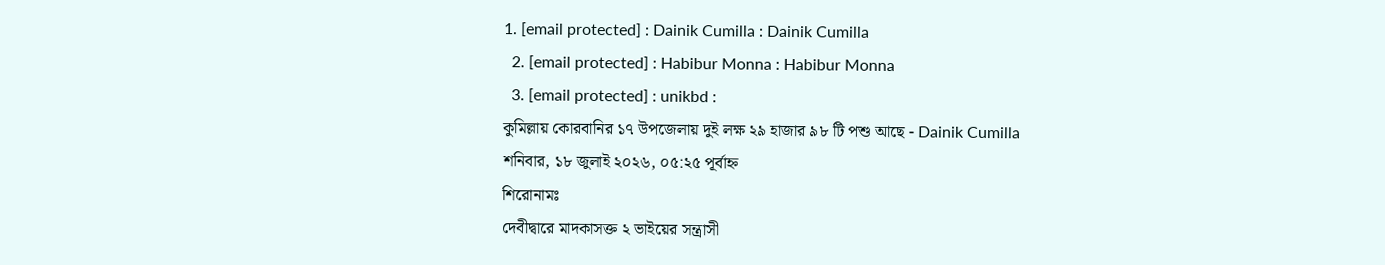1. [email protected] : Dainik Cumilla : Dainik Cumilla
  2. [email protected] : Habibur Monna : Habibur Monna
  3. [email protected] : unikbd :
কুমিল্লায় কোরবানির ১৭ উপজেলায় দুই লক্ষ ২৯ হাজার ৯৮ টি পশু আছে - Dainik Cumilla
শনিবার, ১৮ জুলাই ২০২৬, ০৫:২৫ পূর্বাহ্ন
শিরোনামঃ
দেবীদ্বারে মাদকাসক্ত ২ ভাইয়ের সন্ত্রাসী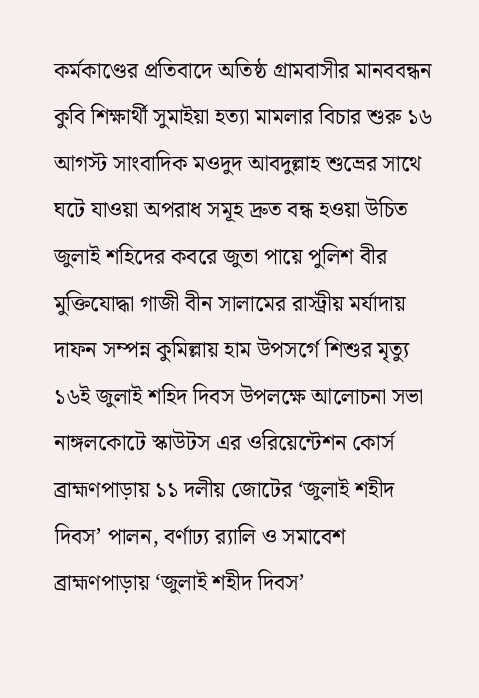কর্মকাণ্ডের প্রতিবাদে অতিষ্ঠ গ্রামবাসীর মানববন্ধন কুবি শিক্ষার্থী সুমাইয়া হত্যা মামলার বিচার শুরু ১৬ আগস্ট সাংবাদিক মওদুদ আবদুল্লাহ শুভ্রের সাথে ঘটে যাওয়া অপরাধ সমূহ দ্রুত বন্ধ হওয়া উচিত জুলাই শহিদের কবরে জুতা পায়ে পুলিশ বীর মুক্তিযোদ্ধা গাজী বীন সালামের রাস্ট্রীয় মর্যাদায় দাফন সম্পন্ন কুমিল্লায় হাম উপসর্গে শিশুর মৃত্যু ১৬ই জুলাই শহিদ দিবস উপলক্ষে আলোচনা সভা নাঙ্গলকোটে স্কাউটস এর ওরিয়েন্টেশন কোর্স ব্রাহ্মণপাড়ায় ১১ দলীয় জোটের ‘জুলাই শহীদ দিবস’ পালন, বর্ণাঢ্য র‍্যালি ও সমাবেশ ব্রাহ্মণপাড়ায় ‘জুলাই শহীদ দিবস’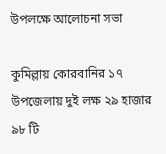উপলক্ষে আলোচনা সভা

কুমিল্লায় কোরবানির ১৭ উপজেলায় দুই লক্ষ ২৯ হাজার ৯৮ টি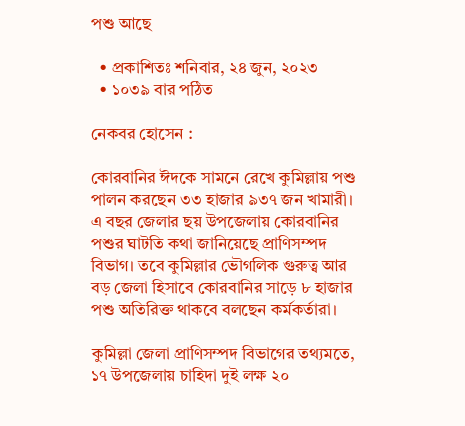পশু আছে

  • প্রকাশিতঃ শনিবার, ২৪ জুন, ২০২৩
  • ১০৩৯ বার পঠিত

নেকবর হোসেন :

কোরবানির ঈদকে সামনে রেখে কুমিল্লায় পশু পালন করছেন ৩৩ হাজার ৯৩৭ জন খামারী। এ বছর জেলার ছয় উপজেলায় কোরবানির পশুর ঘাটতি কথা জানিয়েছে প্রাণিসম্পদ বিভাগ। তবে কুমিল্লার ভৌগলিক গুরুত্ব আর বড় জেলা হিসাবে কোরবানির সাড়ে ৮ হাজার পশু অতিরিক্ত থাকবে বলছেন কর্মকর্তারা।

কুমিল্লা জেলা প্রাণিসম্পদ বিভাগের তথ্যমতে, ১৭ উপজেলায় চাহিদা দুই লক্ষ ২০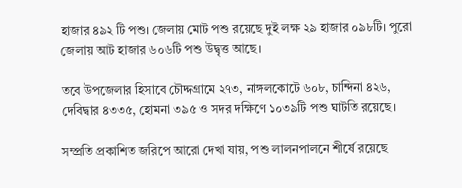হাজার ৪৯২ টি পশু। জেলায় মোট পশু রয়েছে দুই লক্ষ ২৯ হাজার ০৯৮টি। পুরো জেলায় আট হাজার ৬০৬টি পশু উদ্বৃত্ত আছে।

তবে উপজেলার হিসাবে চৌদ্দগ্রামে ২৭৩, নাঙ্গলকোটে ৬০৮, চান্দিনা ৪২৬, দেবিদ্বার ৪৩৩৫, হোমনা ৩৯৫ ও সদর দক্ষিণে ১০৩৯টি পশু ঘাটতি রয়েছে।

সম্প্রতি প্রকাশিত জরিপে আরো দেখা যায়, পশু লালনপালনে শীর্ষে রয়েছে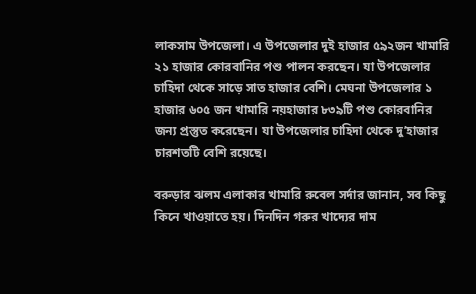লাকসাম উপজেলা। এ উপজেলার দুই হাজার ৫৯২জন খামারি ২১ হাজার কোরবানির পশু পালন করছেন। যা উপজেলার চাহিদা থেকে সাড়ে সাত হাজার বেশি। মেঘনা উপজেলার ১ হাজার ৬০৫ জন খামারি নয়হাজার ৮৩৯টি পশু কোরবানির জন্য প্রস্তুত করেছেন। যা উপজেলার চাহিদা থেকে দু’হাজার চারশতটি বেশি রয়েছে।

বরুড়ার ঝলম এলাকার খামারি রুবেল সর্দার জানান, সব কিছু কিনে খাওয়াতে হয়। দিনদিন গরুর খাদ্যের দাম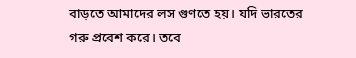বাড়তে আমাদের লস গুণতে হয়। যদি ভারতের গরু প্রবেশ করে। তবে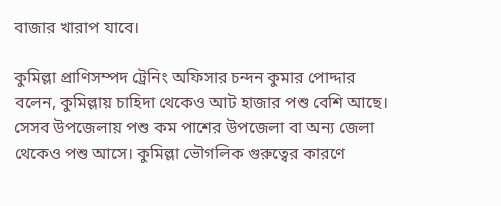বাজার খারাপ যাবে।

কুমিল্লা প্রাণিসম্পদ ট্রেনিং অফিসার চন্দন কুমার পোদ্দার বলেন, কুমিল্লায় চাহিদা থেকেও আট হাজার পশু বেশি আছে। সেসব উপজেলায় পশু কম পাশের উপজেলা বা অন্য জেলা থেকেও পশু আসে। কুমিল্লা ভৌগলিক গুরুত্বের কারণে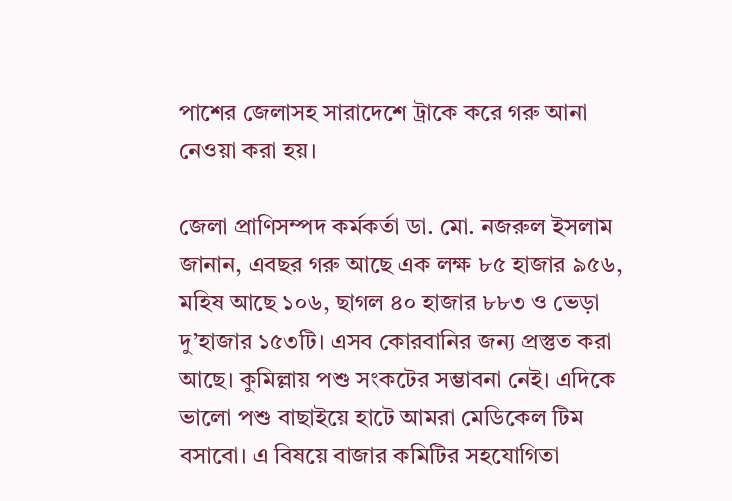পাশের জেলাসহ সারাদেশে ট্রাকে করে গরু আনা নেওয়া করা হয়।

জেলা প্রাণিসম্পদ কর্মকর্তা ডা. মো. নজরুল ইসলাম জানান, এবছর গরু আছে এক লক্ষ ৮৫ হাজার ৯৫৬, মহিষ আছে ১০৬, ছাগল ৪০ হাজার ৮৮৩ ও ভেড়া দু’হাজার ১৫৩টি। এসব কোরবানির জন্য প্রস্তুত করা আছে। কুমিল্লায় পশু সংকটের সম্ভাবনা নেই। এদিকে ভালো পশু বাছাইয়ে হাটে আমরা মেডিকেল টিম বসাবো। এ বিষয়ে বাজার কমিটির সহযোগিতা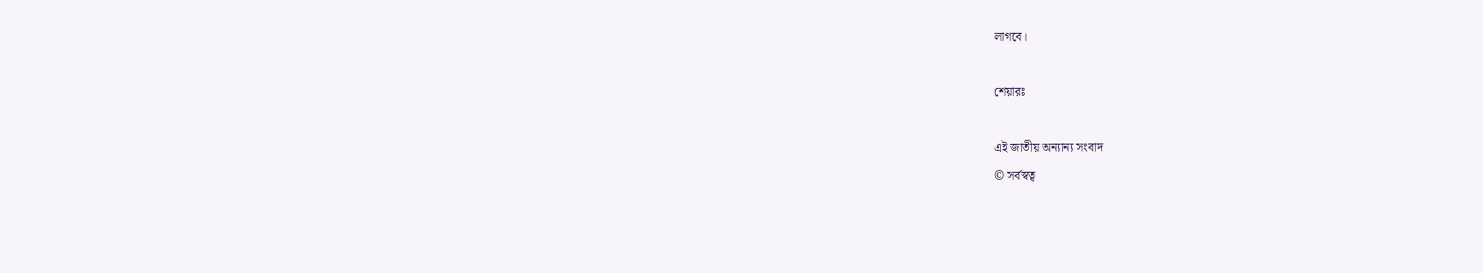লাগবে।

শেয়ারঃ

এই জাতীয় অন্যান্য সংবাদ
© সর্বস্বত্ব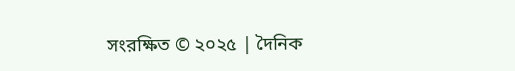সংরক্ষিত © ২০২৫ | দৈনিক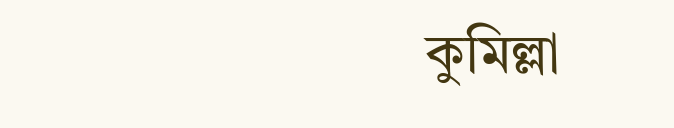কুমিল্লা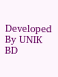Developed By UNIK BD